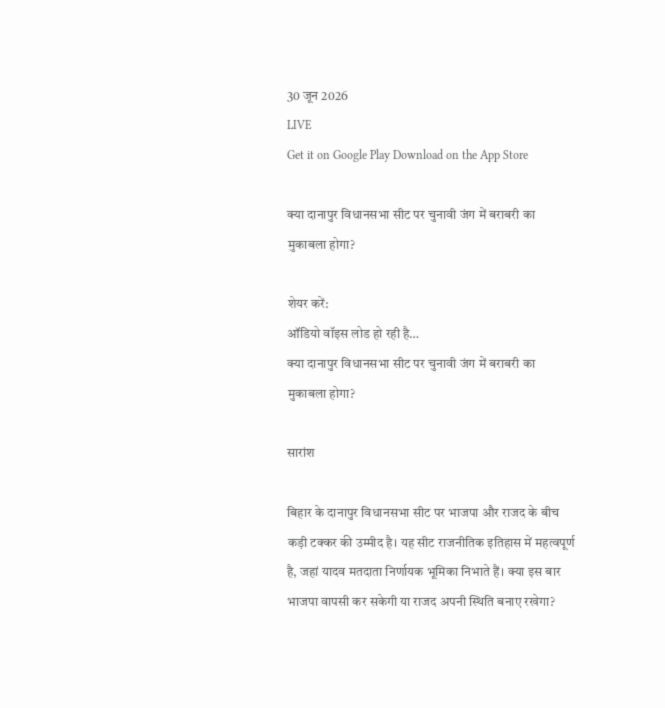30 जून 2026
LIVE
Get it on Google Play Download on the App Store

क्या दानापुर विधानसभा सीट पर चुनावी जंग में बराबरी का मुकाबला होगा?

शेयर करें:
ऑडियो वॉइस लोड हो रही है…
क्या दानापुर विधानसभा सीट पर चुनावी जंग में बराबरी का मुकाबला होगा?

सारांश

बिहार के दानापुर विधानसभा सीट पर भाजपा और राजद के बीच कड़ी टक्कर की उम्मीद है। यह सीट राजनीतिक इतिहास में महत्वपूर्ण है, जहां यादव मतदाता निर्णायक भूमिका निभाते हैं। क्या इस बार भाजपा वापसी कर सकेगी या राजद अपनी स्थिति बनाए रखेगा?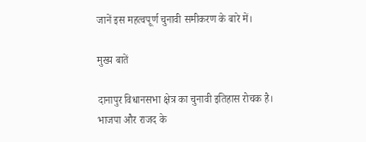जानें इस महत्वपूर्ण चुनावी समीकरण के बारे में।

मुख्य बातें

दानापुर विधानसभा क्षेत्र का चुनावी इतिहास रोचक है।
भाजपा और राजद के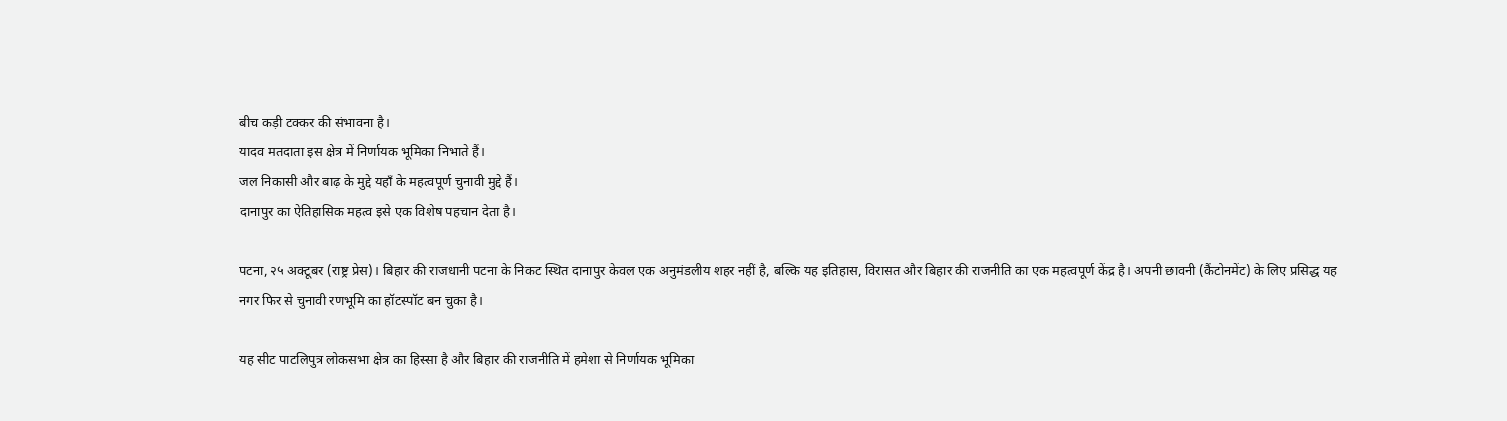बीच कड़ी टक्कर की संभावना है।
यादव मतदाता इस क्षेत्र में निर्णायक भूमिका निभाते हैं।
जल निकासी और बाढ़ के मुद्दे यहाँ के महत्वपूर्ण चुनावी मुद्दे हैं।
दानापुर का ऐतिहासिक महत्व इसे एक विशेष पहचान देता है।

पटना, २५ अक्टूबर (राष्ट्र प्रेस)। बिहार की राजधानी पटना के निकट स्थित दानापुर केवल एक अनुमंडलीय शहर नहीं है, बल्कि यह इतिहास, विरासत और बिहार की राजनीति का एक महत्वपूर्ण केंद्र है। अपनी छावनी (कैंटोनमेंट) के लिए प्रसिद्ध यह नगर फिर से चुनावी रणभूमि का हॉटस्पॉट बन चुका है।

यह सीट पाटलिपुत्र लोकसभा क्षेत्र का हिस्सा है और बिहार की राजनीति में हमेशा से निर्णायक भूमिका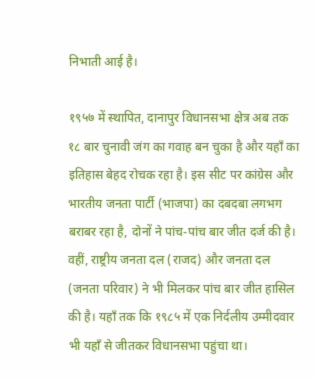निभाती आई है।

१९५७ में स्थापित, दानापुर विधानसभा क्षेत्र अब तक १८ बार चुनावी जंग का गवाह बन चुका है और यहाँ का इतिहास बेहद रोचक रहा है। इस सीट पर कांग्रेस और भारतीय जनता पार्टी (भाजपा) का दबदबा लगभग बराबर रहा है, दोनों ने पांच-पांच बार जीत दर्ज की है। वहीं, राष्ट्रीय जनता दल (राजद) और जनता दल (जनता परिवार) ने भी मिलकर पांच बार जीत हासिल की है। यहाँ तक कि १९८५ में एक निर्दलीय उम्मीदवार भी यहाँ से जीतकर विधानसभा पहुंचा था।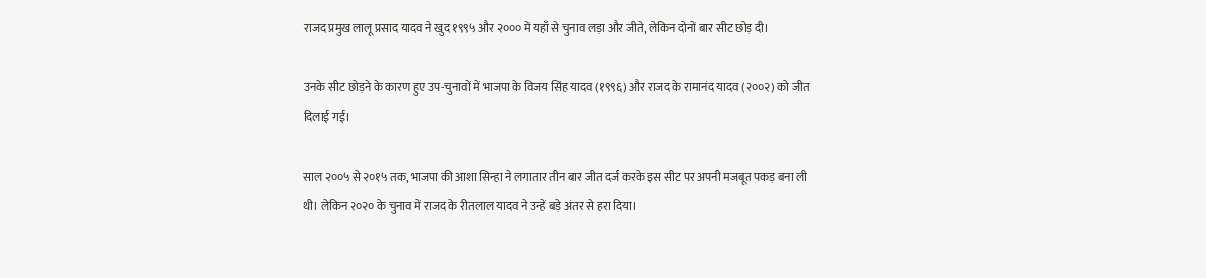राजद प्रमुख लालू प्रसाद यादव ने खुद १९९५ और २००० में यहाँ से चुनाव लड़ा और जीते, लेकिन दोनों बार सीट छोड़ दी।

उनके सीट छोड़ने के कारण हुए उप-चुनावों में भाजपा के विजय सिंह यादव (१९९६) और राजद के रामानंद यादव (२००२) को जीत दिलाई गई।

साल २००५ से २०१५ तक, भाजपा की आशा सिन्हा ने लगातार तीन बार जीत दर्ज करके इस सीट पर अपनी मजबूत पकड़ बना ली थी। लेकिन २०२० के चुनाव में राजद के रीतलाल यादव ने उन्हें बड़े अंतर से हरा दिया।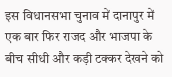इस विधानसभा चुनाव में दानापुर में एक बार फिर राजद और भाजपा के बीच सीधी और कड़ी टक्कर देखने को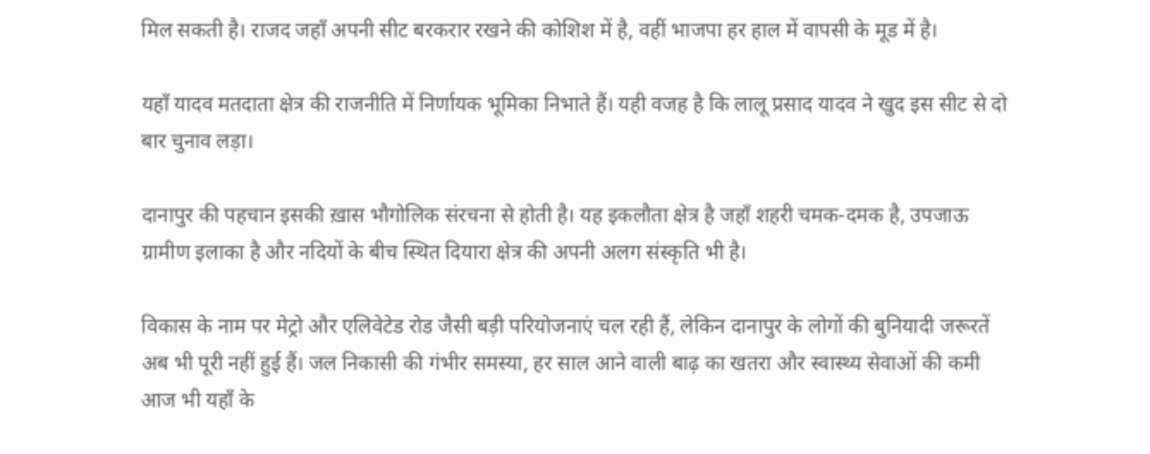मिल सकती है। राजद जहाँ अपनी सीट बरकरार रखने की कोशिश में है, वहीं भाजपा हर हाल में वापसी के मूड में है।

यहाँ यादव मतदाता क्षेत्र की राजनीति में निर्णायक भूमिका निभाते हैं। यही वजह है कि लालू प्रसाद यादव ने खुद इस सीट से दो बार चुनाव लड़ा।

दानापुर की पहचान इसकी ख़ास भौगोलिक संरचना से होती है। यह इकलौता क्षेत्र है जहाँ शहरी चमक-दमक है, उपजाऊ ग्रामीण इलाका है और नदियों के बीच स्थित दियारा क्षेत्र की अपनी अलग संस्कृति भी है।

विकास के नाम पर मेट्रो और एलिवेटेड रोड जैसी बड़ी परियोजनाएं चल रही हैं, लेकिन दानापुर के लोगों की बुनियादी जरूरतें अब भी पूरी नहीं हुई हैं। जल निकासी की गंभीर समस्या, हर साल आने वाली बाढ़ का खतरा और स्वास्थ्य सेवाओं की कमी आज भी यहाँ के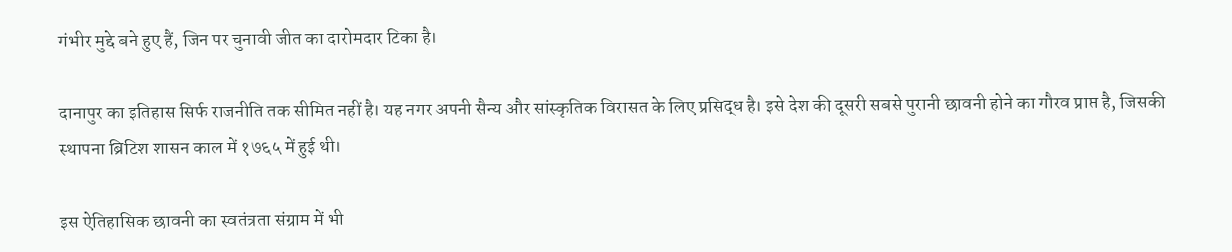गंभीर मुद्दे बने हुए हैं, जिन पर चुनावी जीत का दारोमदार टिका है।

दानापुर का इतिहास सिर्फ राजनीति तक सीमित नहीं है। यह नगर अपनी सैन्य और सांस्कृतिक विरासत के लिए प्रसिद्ध है। इसे देश की दूसरी सबसे पुरानी छावनी होने का गौरव प्राप्त है, जिसकी स्थापना ब्रिटिश शासन काल में १७६५ में हुई थी।

इस ऐतिहासिक छावनी का स्वतंत्रता संग्राम में भी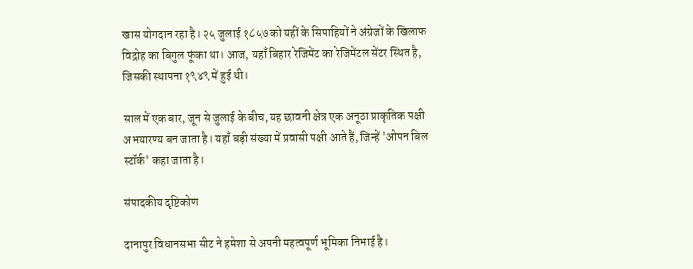खास योगदान रहा है। २५ जुलाई १८५७ को यहीं के सिपाहियों ने अंग्रेजों के खिलाफ विद्रोह का बिगुल फूंका था। आज, यहाँ बिहार रेजिमेंट का रेजिमेंटल सेंटर स्थित है, जिसकी स्थापना १९४९ में हुई थी।

साल में एक बार, जून से जुलाई के बीच, यह छावनी क्षेत्र एक अनूठा प्राकृतिक पक्षी अभयारण्य बन जाता है। यहाँ बड़ी संख्या में प्रवासी पक्षी आते हैं, जिन्हें 'ओपन बिल स्टॉर्क' कहा जाता है।

संपादकीय दृष्टिकोण

दानापुर विधानसभा सीट ने हमेशा से अपनी महत्वपूर्ण भूमिका निभाई है।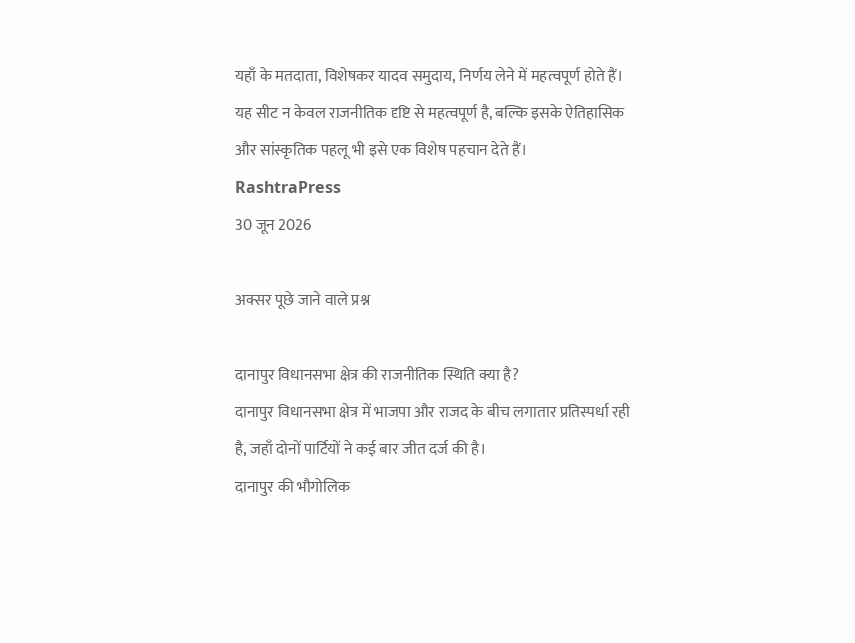यहाँ के मतदाता, विशेषकर यादव समुदाय, निर्णय लेने में महत्वपूर्ण होते हैं। यह सीट न केवल राजनीतिक दृष्टि से महत्वपूर्ण है, बल्कि इसके ऐतिहासिक और सांस्कृतिक पहलू भी इसे एक विशेष पहचान देते हैं।
RashtraPress
30 जून 2026

अक्सर पूछे जाने वाले प्रश्न

दानापुर विधानसभा क्षेत्र की राजनीतिक स्थिति क्या है?
दानापुर विधानसभा क्षेत्र में भाजपा और राजद के बीच लगातार प्रतिस्पर्धा रही है, जहाँ दोनों पार्टियों ने कई बार जीत दर्ज की है।
दानापुर की भौगोलिक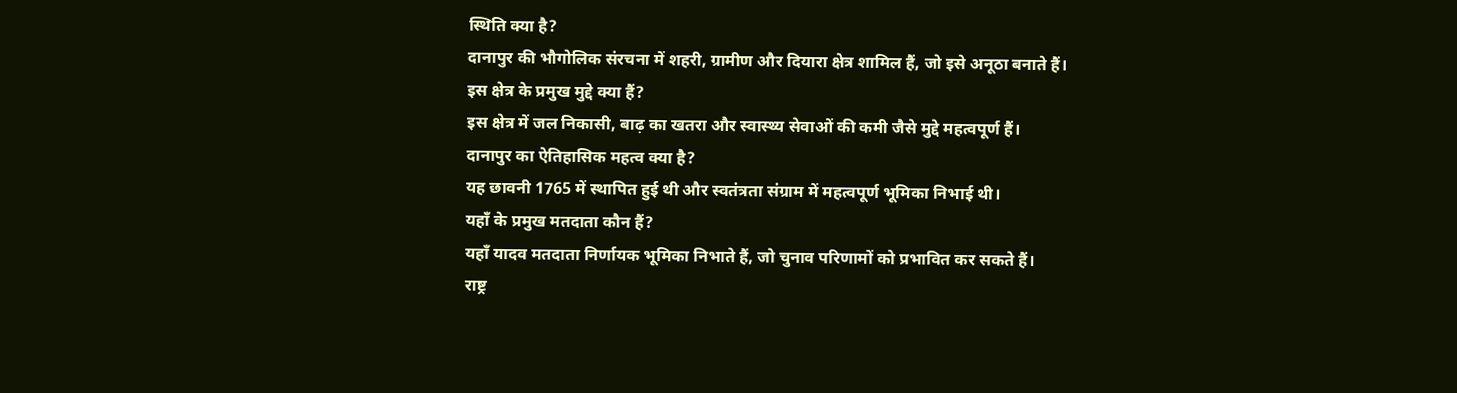स्थिति क्या है?
दानापुर की भौगोलिक संरचना में शहरी, ग्रामीण और दियारा क्षेत्र शामिल हैं, जो इसे अनूठा बनाते हैं।
इस क्षेत्र के प्रमुख मुद्दे क्या हैं?
इस क्षेत्र में जल निकासी, बाढ़ का खतरा और स्वास्थ्य सेवाओं की कमी जैसे मुद्दे महत्वपूर्ण हैं।
दानापुर का ऐतिहासिक महत्व क्या है?
यह छावनी 1765 में स्थापित हुई थी और स्वतंत्रता संग्राम में महत्वपूर्ण भूमिका निभाई थी।
यहाँ के प्रमुख मतदाता कौन हैं?
यहाँ यादव मतदाता निर्णायक भूमिका निभाते हैं, जो चुनाव परिणामों को प्रभावित कर सकते हैं।
राष्ट्र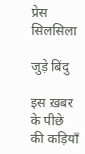प्रेस
सिलसिला

जुड़े बिंदु

इस ख़बर के पीछे की कड़ियाँ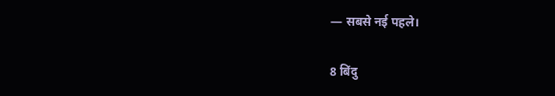— सबसे नई पहले।

8 बिंदु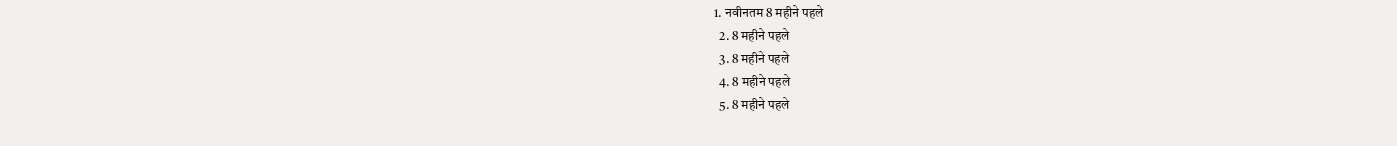1. नवीनतम 8 महीने पहले
  2. 8 महीने पहले
  3. 8 महीने पहले
  4. 8 महीने पहले
  5. 8 महीने पहले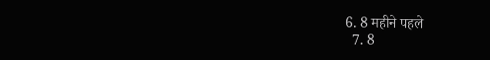6. 8 महीने पहले
  7. 8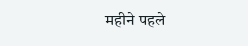महीने पहले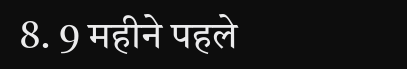8. 9 महीने पहले